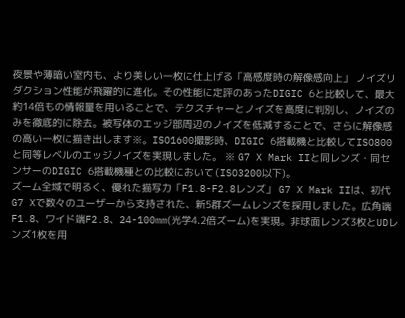夜景や薄暗い室内も、より美しい一枚に仕上げる「高感度時の解像感向上」 ノイズリダクション性能が飛躍的に進化。その性能に定評のあったDIGIC 6と比較して、最大約14倍もの情報量を用いることで、テクスチャーとノイズを高度に判別し、ノイズのみを徹底的に除去。被写体のエッジ部周辺のノイズを低減することで、さらに解像感の高い一枚に描き出します※。ISO1600撮影時、DIGIC 6搭載機と比較してISO800と同等レベルのエッジノイズを実現しました。 ※ G7 X Mark IIと同レンズ・同センサーのDIGIC 6搭載機種との比較において(ISO3200以下)。
ズーム全域で明るく、優れた描写力「F1.8-F2.8レンズ」 G7 X Mark IIは、初代G7 Xで数々のユーザーから支持された、新5群ズームレンズを採用しました。広角端F1.8、ワイド端F2.8、24-100mm(光学4.2倍ズーム)を実現。非球面レンズ3枚とUDレンズ1枚を用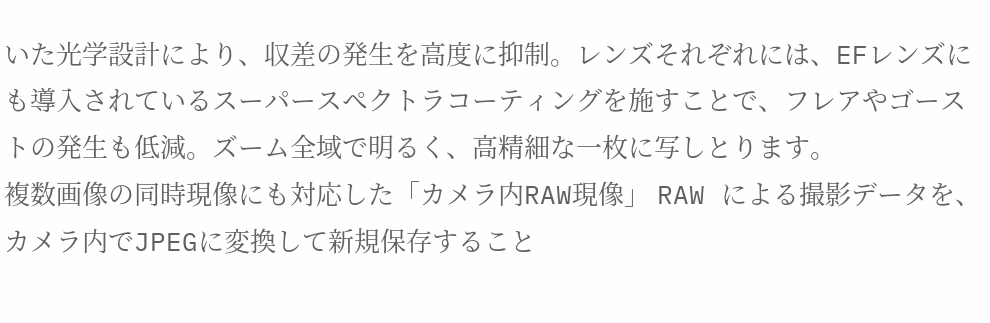いた光学設計により、収差の発生を高度に抑制。レンズそれぞれには、EFレンズにも導入されているスーパースペクトラコーティングを施すことで、フレアやゴーストの発生も低減。ズーム全域で明るく、高精細な一枚に写しとります。
複数画像の同時現像にも対応した「カメラ内RAW現像」 RAW による撮影データを、カメラ内でJPEGに変換して新規保存すること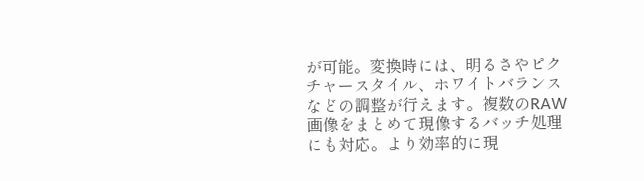が可能。変換時には、明るさやピクチャースタイル、ホワイトバランスなどの調整が行えます。複数のRAW画像をまとめて現像するバッチ処理にも対応。より効率的に現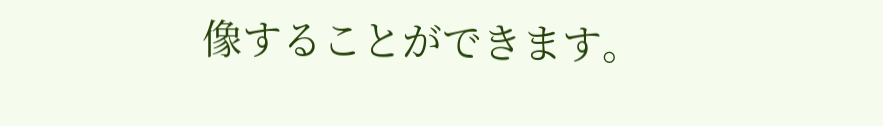像することができます。